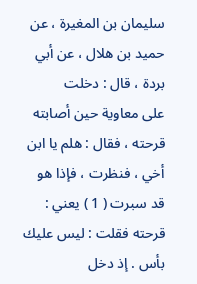سليمان بن المغيرة ، عن حميد بن هلال ، عن أبي بردة ، قال : دخلت
على معاوية حين أصابته قرحته ، فقال : هلم يا ابن أخي ، فنظرت ، فإذا هو
قد سبرت ( 1 ) يعني : قرحته فقلت : ليس عليك بأس . إذ دخل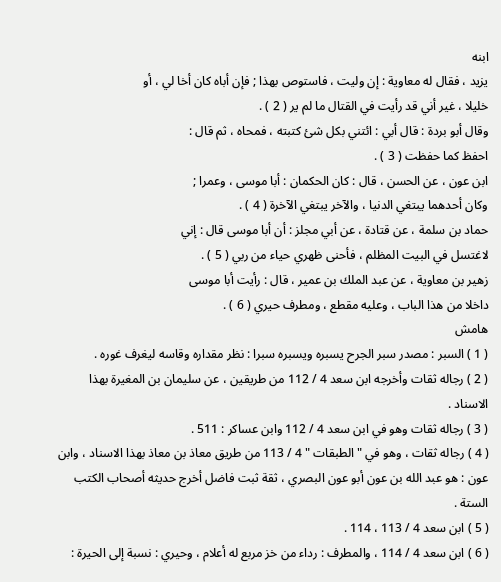ابنه
يزيد ، فقال له معاوية : إن وليت ، فاستوص بهذا ; فإن أباه كان أخا لي ، أو
خليلا ، غير أني قد رأيت في القتال ما لم ير ( 2 ) .
وقال أبو بردة : قال أبي : ائتني بكل شئ كتبته ، فمحاه ، ثم قال :
احفظ كما حفظت ( 3 ) .
ابن عون ، عن الحسن ، قال : كان الحكمان : أبا موسى ، وعمرا ;
وكان أحدهما يبتغي الدنيا ، والآخر يبتغي الآخرة ( 4 ) .
حماد بن سلمة ، عن قتادة ، عن أبي مجلز : أن أبا موسى قال : إني
لاغتسل في البيت المظلم ، فأحنى ظهري حياء من ربي ( 5 ) .
زهير بن معاوية ، عن عبد الملك بن عمير ، قال : رأيت أبا موسى
داخلا من هذا الباب ، وعليه مقطع ، ومطرف حيري ( 6 ) .
هامش
( 1 ) السبر : مصدر سبر الجرح يسبره ويسبره سبرا : نظر مقداره وقاسه ليغرف غوره .
( 2 ) رجاله ثقات وأخرجه ابن سعد 4 / 112 من طريقين ، عن سليمان بن المغيرة بهذا
الاسناد .
( 3 ) رجاله ثقات وهو في ابن سعد 4 / 112 وابن عساكر : 511 .
( 4 ) رجاله ثقات ، وهو في " الطبقات " 4 / 113 من طريق معاذ بن معاذ بهذا الاسناد ، وابن
عون : هو عبد الله بن عون أبو عون البصري ، ثقة ثبت فاضل أخرج حديثه أصحاب الكتب
الستة .
( 5 ) ابن سعد 4 / 113 ، 114 .
( 6 ) ابن سعد 4 / 114 ، والمطرف : رداء من خز مربع له أعلام ، وحيري : نسبة إلى الحيرة :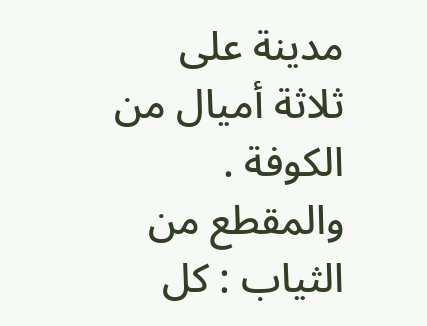مدينة على ثلاثة أميال من الكوفة . والمقطع من الثياب : كل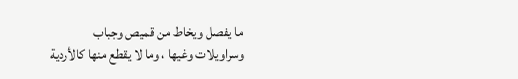ما يفصل ويخاط من قميص وجباب
وسراويلات وغيها ، وما لا يقطع منها كالأردية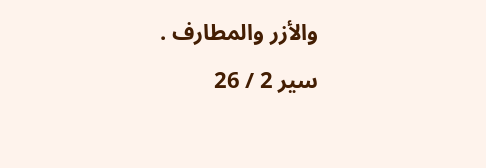والأزر والمطارف .
سير 2 / 26